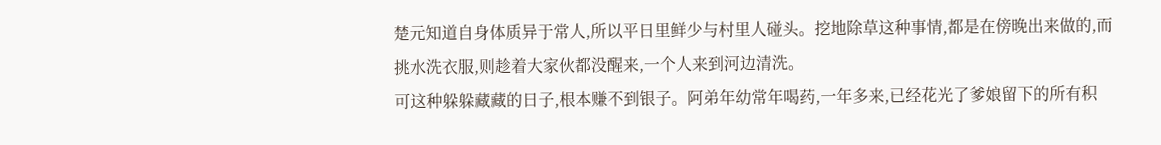楚元知道自身体质异于常人,所以平日里鲜少与村里人碰头。挖地除草这种事情,都是在傍晚出来做的,而挑水洗衣服,则趁着大家伙都没醒来,一个人来到河边清洗。
可这种躲躲藏藏的日子,根本赚不到银子。阿弟年幼常年喝药,一年多来,已经花光了爹娘留下的所有积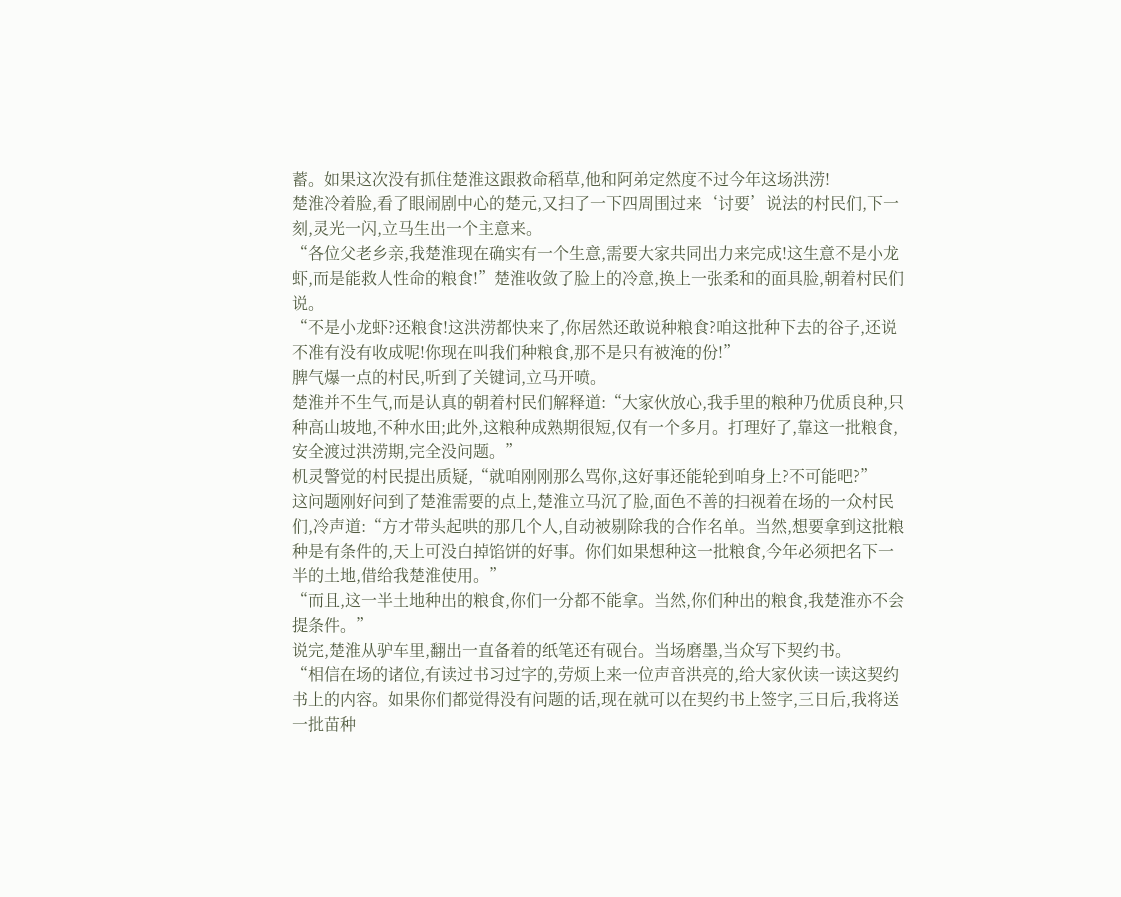蓄。如果这次没有抓住楚淮这跟救命稻草,他和阿弟定然度不过今年这场洪涝!
楚淮冷着脸,看了眼闹剧中心的楚元,又扫了一下四周围过来‘讨要’说法的村民们,下一刻,灵光一闪,立马生出一个主意来。
“各位父老乡亲,我楚淮现在确实有一个生意,需要大家共同出力来完成!这生意不是小龙虾,而是能救人性命的粮食!”楚淮收敛了脸上的冷意,换上一张柔和的面具脸,朝着村民们说。
“不是小龙虾?还粮食!这洪涝都快来了,你居然还敢说种粮食?咱这批种下去的谷子,还说不准有没有收成呢!你现在叫我们种粮食,那不是只有被淹的份!”
脾气爆一点的村民,听到了关键词,立马开喷。
楚淮并不生气,而是认真的朝着村民们解释道:“大家伙放心,我手里的粮种乃优质良种,只种高山坡地,不种水田;此外,这粮种成熟期很短,仅有一个多月。打理好了,靠这一批粮食,安全渡过洪涝期,完全没问题。”
机灵警觉的村民提出质疑,“就咱刚刚那么骂你,这好事还能轮到咱身上?不可能吧?”
这问题刚好问到了楚淮需要的点上,楚淮立马沉了脸,面色不善的扫视着在场的一众村民们,冷声道:“方才带头起哄的那几个人,自动被剔除我的合作名单。当然,想要拿到这批粮种是有条件的,天上可没白掉馅饼的好事。你们如果想种这一批粮食,今年必须把名下一半的土地,借给我楚淮使用。”
“而且,这一半土地种出的粮食,你们一分都不能拿。当然,你们种出的粮食,我楚淮亦不会提条件。”
说完,楚淮从驴车里,翻出一直备着的纸笔还有砚台。当场磨墨,当众写下契约书。
“相信在场的诸位,有读过书习过字的,劳烦上来一位声音洪亮的,给大家伙读一读这契约书上的内容。如果你们都觉得没有问题的话,现在就可以在契约书上签字,三日后,我将送一批苗种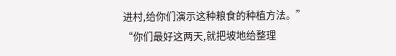进村,给你们演示这种粮食的种植方法。”
“你们最好这两天,就把坡地给整理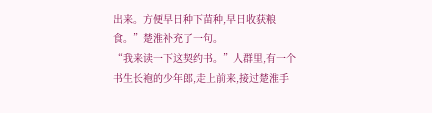出来。方便早日种下苗种,早日收获粮食。”楚淮补充了一句。
“我来读一下这契约书。”人群里,有一个书生长袍的少年郎,走上前来,接过楚淮手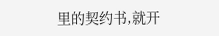里的契约书,就开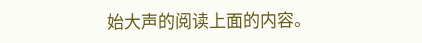始大声的阅读上面的内容。